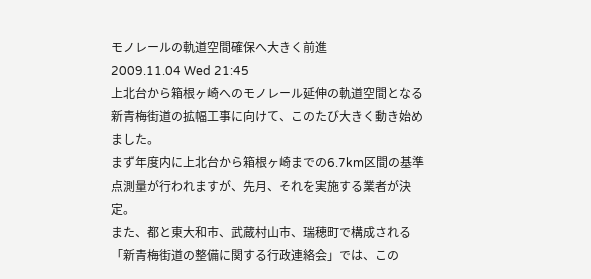モノレールの軌道空間確保へ大きく前進
2009.11.04 Wed 21:45
上北台から箱根ヶ崎へのモノレール延伸の軌道空間となる新青梅街道の拡幅工事に向けて、このたび大きく動き始めました。
まず年度内に上北台から箱根ヶ崎までの6.7km区間の基準点測量が行われますが、先月、それを実施する業者が決定。
また、都と東大和市、武蔵村山市、瑞穂町で構成される「新青梅街道の整備に関する行政連絡会」では、この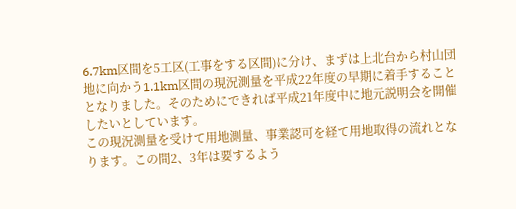6.7km区間を5工区(工事をする区間)に分け、まずは上北台から村山団地に向かう1.1km区間の現況測量を平成22年度の早期に着手することとなりました。そのためにできれば平成21年度中に地元説明会を開催したいとしています。
この現況測量を受けて用地測量、事業認可を経て用地取得の流れとなります。この間2、3年は要するよう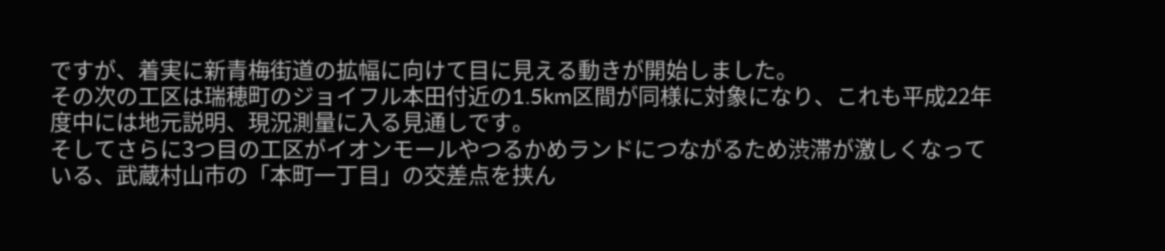ですが、着実に新青梅街道の拡幅に向けて目に見える動きが開始しました。
その次の工区は瑞穂町のジョイフル本田付近の1.5km区間が同様に対象になり、これも平成22年度中には地元説明、現況測量に入る見通しです。
そしてさらに3つ目の工区がイオンモールやつるかめランドにつながるため渋滞が激しくなっている、武蔵村山市の「本町一丁目」の交差点を挟ん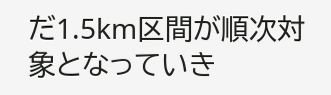だ1.5km区間が順次対象となっていき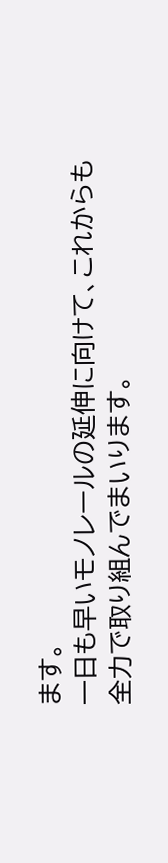ます。
一日も早いモノレールの延伸に向けて、これからも全力で取り組んでまいります。